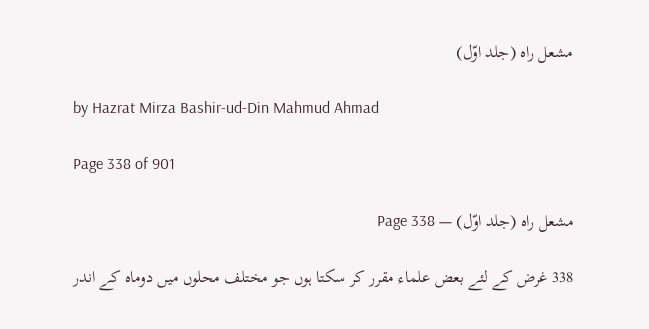مشعل راہ (جلد اوّل)

by Hazrat Mirza Bashir-ud-Din Mahmud Ahmad

Page 338 of 901

مشعل راہ (جلد اوّل) — Page 338

338 غرض کے لئے بعض علماء مقرر کر سکتا ہوں جو مختلف محلوں میں دوماہ کے اندر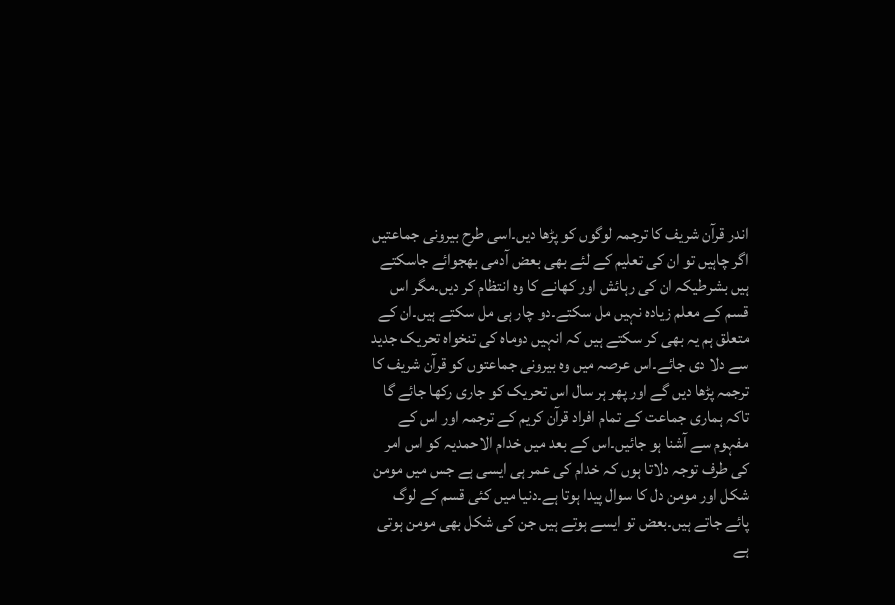اندر قرآن شریف کا ترجمہ لوگوں کو پڑھا دیں۔اسی طرح بیرونی جماعتیں اگر چاہیں تو ان کی تعلیم کے لئے بھی بعض آدمی بھجوائے جاسکتے ہیں بشرطیکہ ان کی رہائش اور کھانے کا وہ انتظام کر دیں۔مگر اس قسم کے معلم زیادہ نہیں مل سکتے۔دو چار ہی مل سکتے ہیں۔ان کے متعلق ہم یہ بھی کر سکتے ہیں کہ انہیں دوماہ کی تنخواہ تحریک جدید سے دلا دی جائے۔اس عرصہ میں وہ بیرونی جماعتوں کو قرآن شریف کا ترجمہ پڑھا دیں گے اور پھر ہر سال اس تحریک کو جاری رکھا جائے گا تاکہ ہماری جماعت کے تمام افراد قرآن کریم کے ترجمہ اور اس کے مفہوم سے آشنا ہو جائیں۔اس کے بعد میں خدام الاحمدیہ کو اس امر کی طرف توجہ دلاتا ہوں کہ خدام کی عمر ہی ایسی ہے جس میں مومن شکل اور مومن دل کا سوال پیدا ہوتا ہے۔دنیا میں کئی قسم کے لوگ پائے جاتے ہیں۔بعض تو ایسے ہوتے ہیں جن کی شکل بھی مومن ہوتی ہے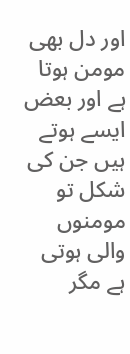اور دل بھی مومن ہوتا ہے اور بعض ایسے ہوتے ہیں جن کی شکل تو مومنوں والی ہوتی ہے مگر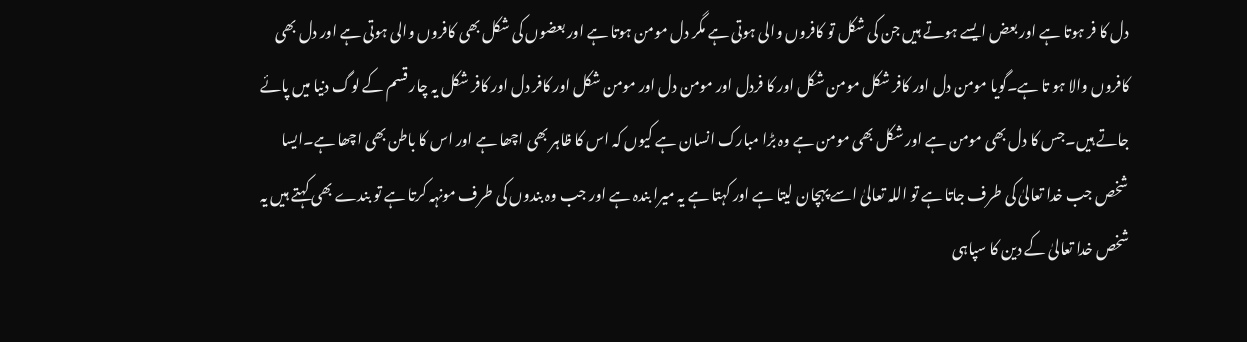دل کا فر ہوتا ہے اور بعض ایسے ہوتے ہیں جن کی شکل تو کافروں والی ہوتی ہے مگر دل مومن ہوتا ہے اور بعضوں کی شکل بھی کافروں والی ہوتی ہے اور دل بھی کافروں والا ہو تا ہے۔گویا مومن دل اور کافر شکل مومن شکل اور کا فردل اور مومن دل اور مومن شکل اور کافر دل اور کافر شکل یہ چار قسم کے لوگ دنیا میں پائے جاتے ہیں۔جس کا دل بھی مومن ہے اور شکل بھی مومن ہے وہ بڑا مبارک انسان ہے کیوں کہ اس کا ظاہر بھی اچھا ہے اور اس کا باطن بھی اچھا ہے۔ایسا شخص جب خدا تعالیٰ کی طرف جاتا ہے تو اللہ تعالیٰ اسے پہچان لیتا ہے اور کہتا ہے یہ میرا بندہ ہے اور جب وہ بندوں کی طرف مونہہ کرتا ہے تو بندے بھی کہتے ہیں یہ شخص خدا تعالیٰ کے دین کا سپاہی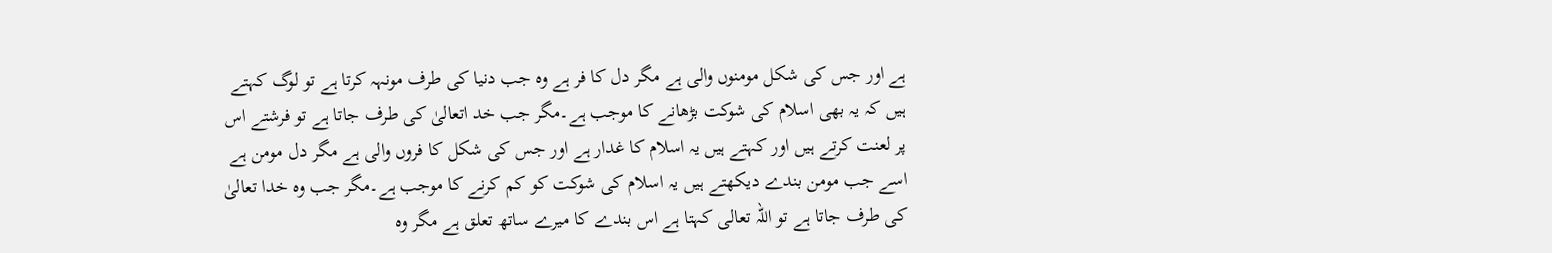ہے اور جس کی شکل مومنوں والی ہے مگر دل کا فر ہے وہ جب دنیا کی طرف مونہہ کرتا ہے تو لوگ کہتے ہیں کہ یہ بھی اسلام کی شوکت بڑھانے کا موجب ہے۔مگر جب خد اتعالیٰ کی طرف جاتا ہے تو فرشتے اس پر لعنت کرتے ہیں اور کہتے ہیں یہ اسلام کا غدار ہے اور جس کی شکل کا فروں والی ہے مگر دل مومن ہے اسے جب مومن بندے دیکھتے ہیں یہ اسلام کی شوکت کو کم کرنے کا موجب ہے۔مگر جب وہ خدا تعالیٰ کی طرف جاتا ہے تو اللہ تعالی کہتا ہے اس بندے کا میرے ساتھ تعلق ہے مگر وہ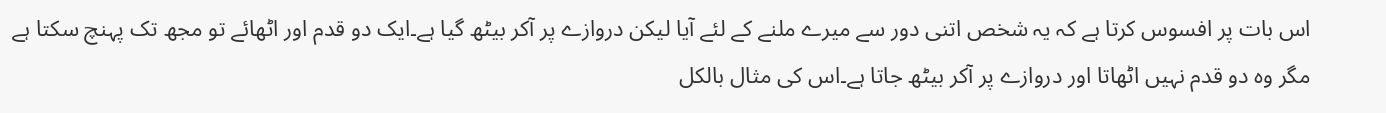اس بات پر افسوس کرتا ہے کہ یہ شخص اتنی دور سے میرے ملنے کے لئے آیا لیکن دروازے پر آکر بیٹھ گیا ہے۔ایک دو قدم اور اٹھائے تو مجھ تک پہنچ سکتا ہے مگر وہ دو قدم نہیں اٹھاتا اور دروازے پر آکر بیٹھ جاتا ہے۔اس کی مثال بالکل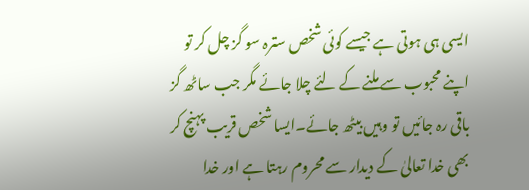ایسی ہی ہوتی ہے جیسے کوئی شخص سترہ سو گز چل کر تو اپنے محبوب سے ملنے کے لئے چلا جائے مگر جب ساٹھ گز باقی رہ جائیں تو وہیں بیٹھ جائے۔ایسا شخص قریب پہنچ کر بھی خدا تعالیٰ کے دیدار سے محروم رہتا ہے اور خدا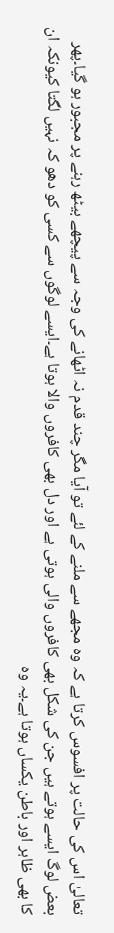تعالیٰ اس کی حالت پر افسوس کرتا ہے کہ وہ مجھے سے ملنے کے لئے تو آیا مگر چند قدم نہ اٹھانے کی وجہ سے پیچھے بیٹھ رہنے پر مجبور ہو گیا۔پھر بعض لوگ ایسے ہوتے ہیں جن کی شکل بھی کافروں والی ہوتی ہے اور دل بھی کافروں والا ہوتا ہے۔ایسے لوگوں سے کسی کو دھو کہ نہیں لگتا کیونکہ ان کا بھی ظاہر اور باطن یکساں ہوتا ہے۔یہ وہ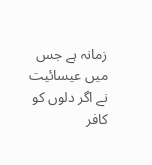زمانہ ہے جس میں عیسائیت نے اگر دلوں کو کافر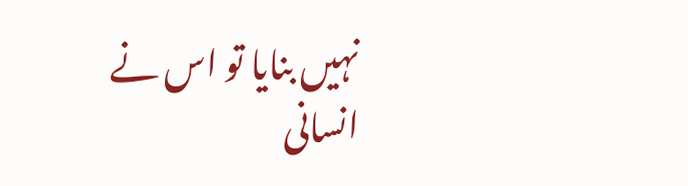نہیں بنایا تو اس نے انسانی